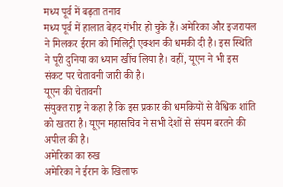मध्य पूर्व में बढ़ता तनाव
मध्य पूर्व में हालात बेहद गंभीर हो चुके हैं। अमेरिका और इजरायल ने मिलकर ईरान को मिलिट्री एक्शन की धमकी दी है। इस स्थिति ने पूरी दुनिया का ध्यान खींच लिया है। वहीं, यूएन ने भी इस संकट पर चेतावनी जारी की है।
यूएन की चेतावनी
संयुक्त राष्ट्र ने कहा है कि इस प्रकार की धमकियों से वैश्विक शांति को खतरा है। यूएन महासचिव ने सभी देशों से संयम बरतने की अपील की है।
अमेरिका का रुख
अमेरिका ने ईरान के खिलाफ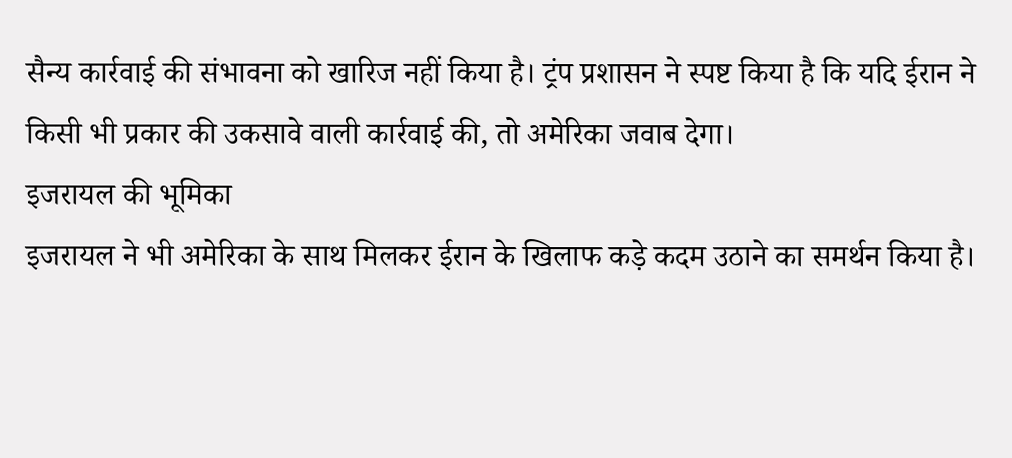सैन्य कार्रवाई की संभावना को खारिज नहीं किया है। ट्रंप प्रशासन ने स्पष्ट किया है कि यदि ईरान ने किसी भी प्रकार की उकसावे वाली कार्रवाई की, तो अमेरिका जवाब देगा।
इजरायल की भूमिका
इजरायल ने भी अमेरिका के साथ मिलकर ईरान के खिलाफ कड़े कदम उठाने का समर्थन किया है।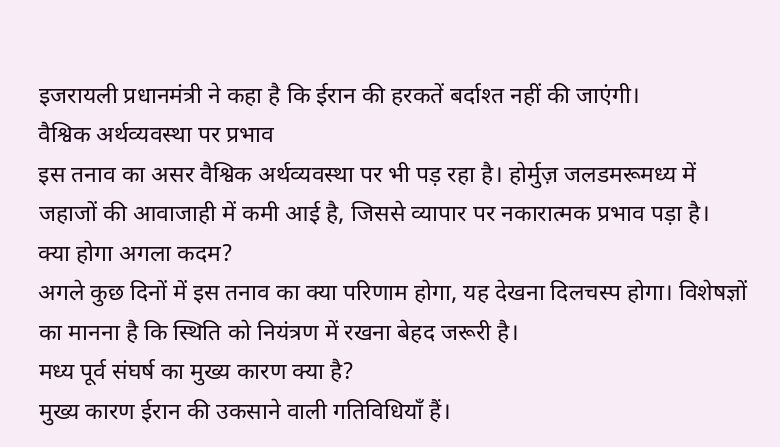इजरायली प्रधानमंत्री ने कहा है कि ईरान की हरकतें बर्दाश्त नहीं की जाएंगी।
वैश्विक अर्थव्यवस्था पर प्रभाव
इस तनाव का असर वैश्विक अर्थव्यवस्था पर भी पड़ रहा है। होर्मुज़ जलडमरूमध्य में जहाजों की आवाजाही में कमी आई है, जिससे व्यापार पर नकारात्मक प्रभाव पड़ा है।
क्या होगा अगला कदम?
अगले कुछ दिनों में इस तनाव का क्या परिणाम होगा, यह देखना दिलचस्प होगा। विशेषज्ञों का मानना है कि स्थिति को नियंत्रण में रखना बेहद जरूरी है।
मध्य पूर्व संघर्ष का मुख्य कारण क्या है?
मुख्य कारण ईरान की उकसाने वाली गतिविधियाँ हैं।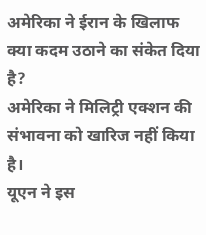अमेरिका ने ईरान के खिलाफ क्या कदम उठाने का संकेत दिया है?
अमेरिका ने मिलिट्री एक्शन की संभावना को खारिज नहीं किया है।
यूएन ने इस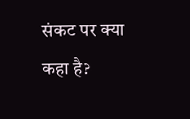संकट पर क्या कहा है?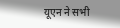यूएन ने सभी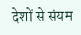देशों से संयम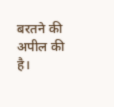बरतने की अपील की है।